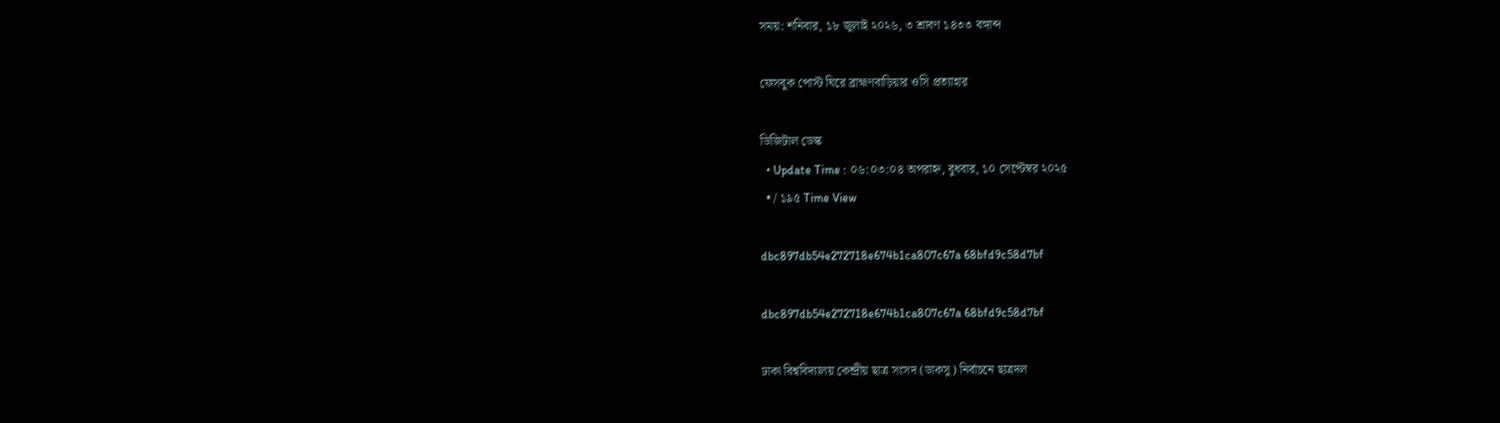সময়: শনিবার, ১৮ জুলাই ২০২৬, ৩ শ্রাবণ ১৪৩৩ বঙ্গাব্দ

ফেসবুক পোস্ট ঘিরে ব্রাহ্মণবাড়িয়ার ওসি প্রত্যাহার

ডিজিটাল ডেস্ক
  • Update Time : ০৬:০৩:০৪ অপরাহ্ন, বুধবার, ১০ সেপ্টেম্বর ২০২৫
  • / ১৯৫ Time View

dbc897db54e272718e674b1ca807c67a 68bfd9c58d7bf

dbc897db54e272718e674b1ca807c67a 68bfd9c58d7bf

ঢাকা বিশ্ববিদ্যালয় কেন্দ্রীয় ছাত্র সংসদ (ডাকসু) নির্বাচনে ছাত্রদল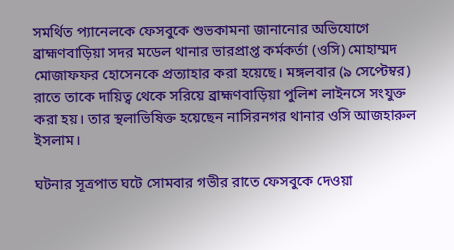সমর্থিত প্যানেলকে ফেসবুকে শুভকামনা জানানোর অভিযোগে ব্রাহ্মণবাড়িয়া সদর মডেল থানার ভারপ্রাপ্ত কর্মকর্তা (ওসি) মোহাম্মদ মোজাফফর হোসেনকে প্রত্যাহার করা হয়েছে। মঙ্গলবার (৯ সেপ্টেম্বর) রাতে তাকে দায়িত্ব থেকে সরিয়ে ব্রাহ্মণবাড়িয়া পুলিশ লাইনসে সংযুক্ত করা হয়। তার স্থলাভিষিক্ত হয়েছেন নাসিরনগর থানার ওসি আজহারুল ইসলাম।

ঘটনার সূত্রপাত ঘটে সোমবার গভীর রাতে ফেসবুকে দেওয়া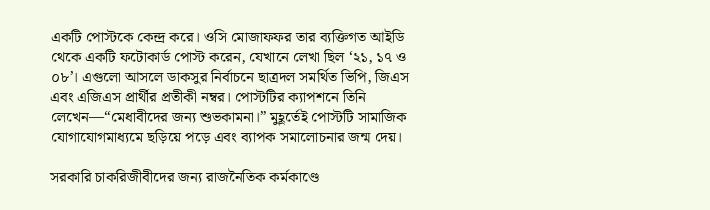একটি পোস্টকে কেন্দ্র করে। ওসি মোজাফফর তার ব্যক্তিগত আইডি থেকে একটি ফটোকার্ড পোস্ট করেন, যেখানে লেখা ছিল ‘২১, ১৭ ও ০৮’। এগুলো আসলে ডাকসুর নির্বাচনে ছাত্রদল সমর্থিত ভিপি, জিএস এবং এজিএস প্রার্থীর প্রতীকী নম্বর। পোস্টটির ক্যাপশনে তিনি লেখেন—“মেধাবীদের জন্য শুভকামনা।” মুহূর্তেই পোস্টটি সামাজিক যোগাযোগমাধ্যমে ছড়িয়ে পড়ে এবং ব্যাপক সমালোচনার জন্ম দেয়।

সরকারি চাকরিজীবীদের জন্য রাজনৈতিক কর্মকাণ্ডে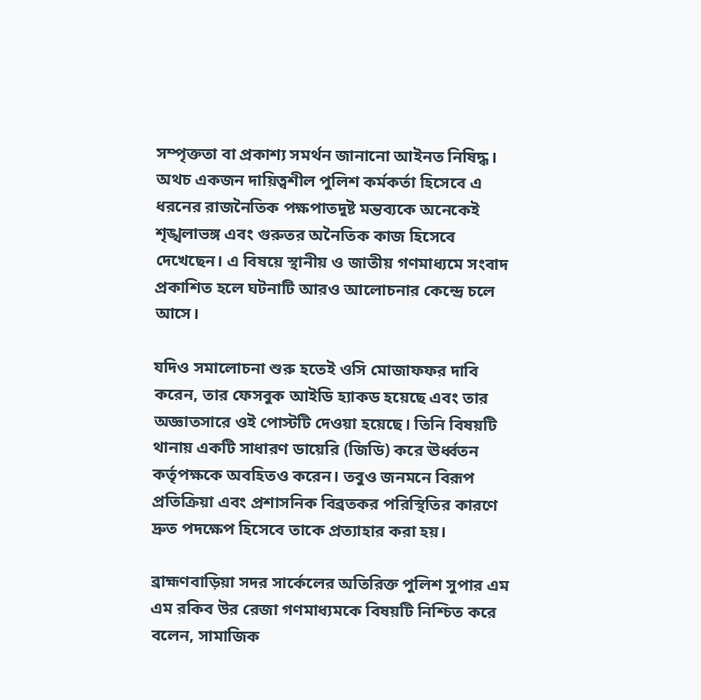সম্পৃক্ততা বা প্রকাশ্য সমর্থন জানানো আইনত নিষিদ্ধ। অথচ একজন দায়িত্বশীল পুলিশ কর্মকর্তা হিসেবে এ ধরনের রাজনৈতিক পক্ষপাতদুষ্ট মন্তব্যকে অনেকেই শৃঙ্খলাভঙ্গ এবং গুরুতর অনৈতিক কাজ হিসেবে দেখেছেন। এ বিষয়ে স্থানীয় ও জাতীয় গণমাধ্যমে সংবাদ প্রকাশিত হলে ঘটনাটি আরও আলোচনার কেন্দ্রে চলে আসে।

যদিও সমালোচনা শুরু হতেই ওসি মোজাফফর দাবি করেন, তার ফেসবুক আইডি হ্যাকড হয়েছে এবং তার অজ্ঞাতসারে ওই পোস্টটি দেওয়া হয়েছে। তিনি বিষয়টি থানায় একটি সাধারণ ডায়েরি (জিডি) করে ঊর্ধ্বতন কর্তৃপক্ষকে অবহিতও করেন। তবুও জনমনে বিরূপ প্রতিক্রিয়া এবং প্রশাসনিক বিব্রতকর পরিস্থিতির কারণে দ্রুত পদক্ষেপ হিসেবে তাকে প্রত্যাহার করা হয়।

ব্রাহ্মণবাড়িয়া সদর সার্কেলের অতিরিক্ত পুলিশ সুপার এম এম রকিব উর রেজা গণমাধ্যমকে বিষয়টি নিশ্চিত করে বলেন, সামাজিক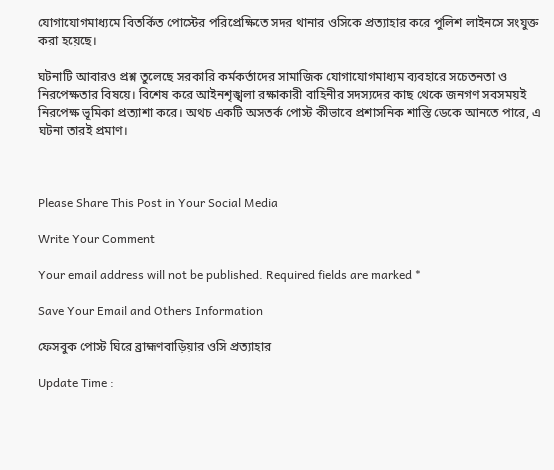যোগাযোগমাধ্যমে বিতর্কিত পোস্টের পরিপ্রেক্ষিতে সদর থানার ওসিকে প্রত্যাহার করে পুলিশ লাইনসে সংযুক্ত করা হয়েছে।

ঘটনাটি আবারও প্রশ্ন তুলেছে সরকারি কর্মকর্তাদের সামাজিক যোগাযোগমাধ্যম ব্যবহারে সচেতনতা ও নিরপেক্ষতার বিষয়ে। বিশেষ করে আইনশৃঙ্খলা রক্ষাকারী বাহিনীর সদস্যদের কাছ থেকে জনগণ সবসময়ই নিরপেক্ষ ভূমিকা প্রত্যাশা করে। অথচ একটি অসতর্ক পোস্ট কীভাবে প্রশাসনিক শাস্তি ডেকে আনতে পারে, এ ঘটনা তারই প্রমাণ।



Please Share This Post in Your Social Media

Write Your Comment

Your email address will not be published. Required fields are marked *

Save Your Email and Others Information

ফেসবুক পোস্ট ঘিরে ব্রাহ্মণবাড়িয়ার ওসি প্রত্যাহার

Update Time :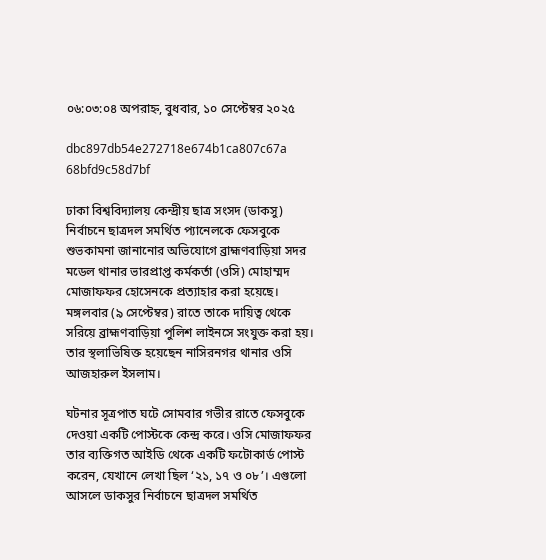০৬:০৩:০৪ অপরাহ্ন, বুধবার, ১০ সেপ্টেম্বর ২০২৫

dbc897db54e272718e674b1ca807c67a 68bfd9c58d7bf

ঢাকা বিশ্ববিদ্যালয় কেন্দ্রীয় ছাত্র সংসদ (ডাকসু) নির্বাচনে ছাত্রদল সমর্থিত প্যানেলকে ফেসবুকে শুভকামনা জানানোর অভিযোগে ব্রাহ্মণবাড়িয়া সদর মডেল থানার ভারপ্রাপ্ত কর্মকর্তা (ওসি) মোহাম্মদ মোজাফফর হোসেনকে প্রত্যাহার করা হয়েছে। মঙ্গলবার (৯ সেপ্টেম্বর) রাতে তাকে দায়িত্ব থেকে সরিয়ে ব্রাহ্মণবাড়িয়া পুলিশ লাইনসে সংযুক্ত করা হয়। তার স্থলাভিষিক্ত হয়েছেন নাসিরনগর থানার ওসি আজহারুল ইসলাম।

ঘটনার সূত্রপাত ঘটে সোমবার গভীর রাতে ফেসবুকে দেওয়া একটি পোস্টকে কেন্দ্র করে। ওসি মোজাফফর তার ব্যক্তিগত আইডি থেকে একটি ফটোকার্ড পোস্ট করেন, যেখানে লেখা ছিল ‘২১, ১৭ ও ০৮’। এগুলো আসলে ডাকসুর নির্বাচনে ছাত্রদল সমর্থিত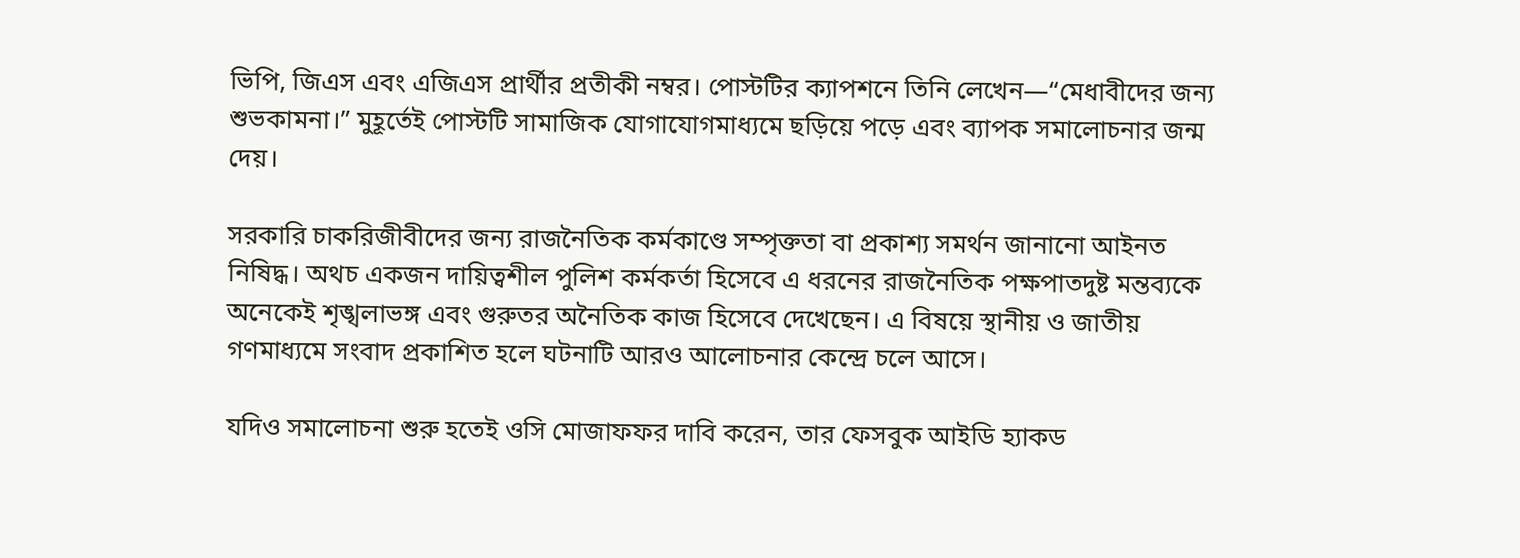ভিপি, জিএস এবং এজিএস প্রার্থীর প্রতীকী নম্বর। পোস্টটির ক্যাপশনে তিনি লেখেন—“মেধাবীদের জন্য শুভকামনা।” মুহূর্তেই পোস্টটি সামাজিক যোগাযোগমাধ্যমে ছড়িয়ে পড়ে এবং ব্যাপক সমালোচনার জন্ম দেয়।

সরকারি চাকরিজীবীদের জন্য রাজনৈতিক কর্মকাণ্ডে সম্পৃক্ততা বা প্রকাশ্য সমর্থন জানানো আইনত নিষিদ্ধ। অথচ একজন দায়িত্বশীল পুলিশ কর্মকর্তা হিসেবে এ ধরনের রাজনৈতিক পক্ষপাতদুষ্ট মন্তব্যকে অনেকেই শৃঙ্খলাভঙ্গ এবং গুরুতর অনৈতিক কাজ হিসেবে দেখেছেন। এ বিষয়ে স্থানীয় ও জাতীয় গণমাধ্যমে সংবাদ প্রকাশিত হলে ঘটনাটি আরও আলোচনার কেন্দ্রে চলে আসে।

যদিও সমালোচনা শুরু হতেই ওসি মোজাফফর দাবি করেন, তার ফেসবুক আইডি হ্যাকড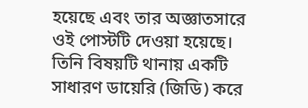হয়েছে এবং তার অজ্ঞাতসারে ওই পোস্টটি দেওয়া হয়েছে। তিনি বিষয়টি থানায় একটি সাধারণ ডায়েরি (জিডি) করে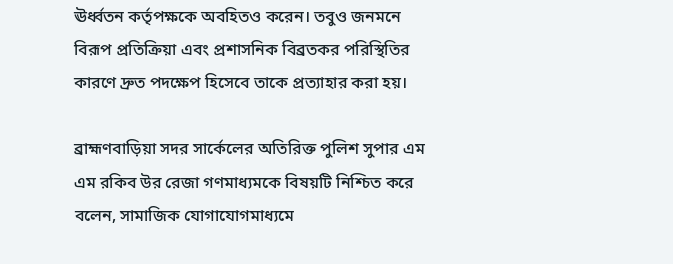ঊর্ধ্বতন কর্তৃপক্ষকে অবহিতও করেন। তবুও জনমনে বিরূপ প্রতিক্রিয়া এবং প্রশাসনিক বিব্রতকর পরিস্থিতির কারণে দ্রুত পদক্ষেপ হিসেবে তাকে প্রত্যাহার করা হয়।

ব্রাহ্মণবাড়িয়া সদর সার্কেলের অতিরিক্ত পুলিশ সুপার এম এম রকিব উর রেজা গণমাধ্যমকে বিষয়টি নিশ্চিত করে বলেন, সামাজিক যোগাযোগমাধ্যমে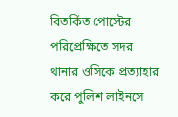বিতর্কিত পোস্টের পরিপ্রেক্ষিতে সদর থানার ওসিকে প্রত্যাহার করে পুলিশ লাইনসে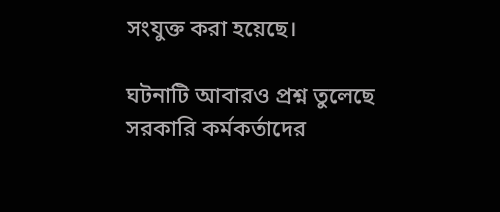সংযুক্ত করা হয়েছে।

ঘটনাটি আবারও প্রশ্ন তুলেছে সরকারি কর্মকর্তাদের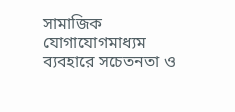সামাজিক যোগাযোগমাধ্যম ব্যবহারে সচেতনতা ও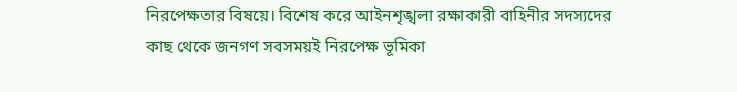নিরপেক্ষতার বিষয়ে। বিশেষ করে আইনশৃঙ্খলা রক্ষাকারী বাহিনীর সদস্যদের কাছ থেকে জনগণ সবসময়ই নিরপেক্ষ ভূমিকা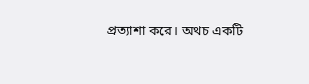প্রত্যাশা করে। অথচ একটি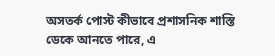অসতর্ক পোস্ট কীভাবে প্রশাসনিক শাস্তি ডেকে আনতে পারে, এ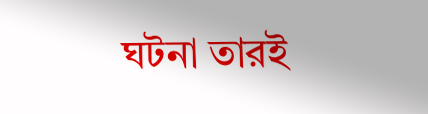ঘটনা তারই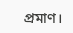প্রমাণ।